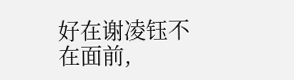好在谢凌钰不在面前,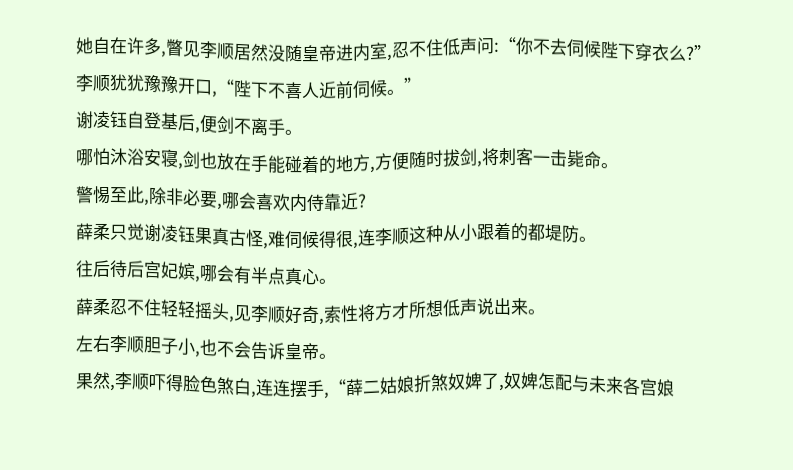她自在许多,瞥见李顺居然没随皇帝进内室,忍不住低声问:“你不去伺候陛下穿衣么?”
李顺犹犹豫豫开口,“陛下不喜人近前伺候。”
谢凌钰自登基后,便剑不离手。
哪怕沐浴安寝,剑也放在手能碰着的地方,方便随时拔剑,将刺客一击毙命。
警惕至此,除非必要,哪会喜欢内侍靠近?
薛柔只觉谢凌钰果真古怪,难伺候得很,连李顺这种从小跟着的都堤防。
往后待后宫妃嫔,哪会有半点真心。
薛柔忍不住轻轻摇头,见李顺好奇,索性将方才所想低声说出来。
左右李顺胆子小,也不会告诉皇帝。
果然,李顺吓得脸色煞白,连连摆手,“薛二姑娘折煞奴婢了,奴婢怎配与未来各宫娘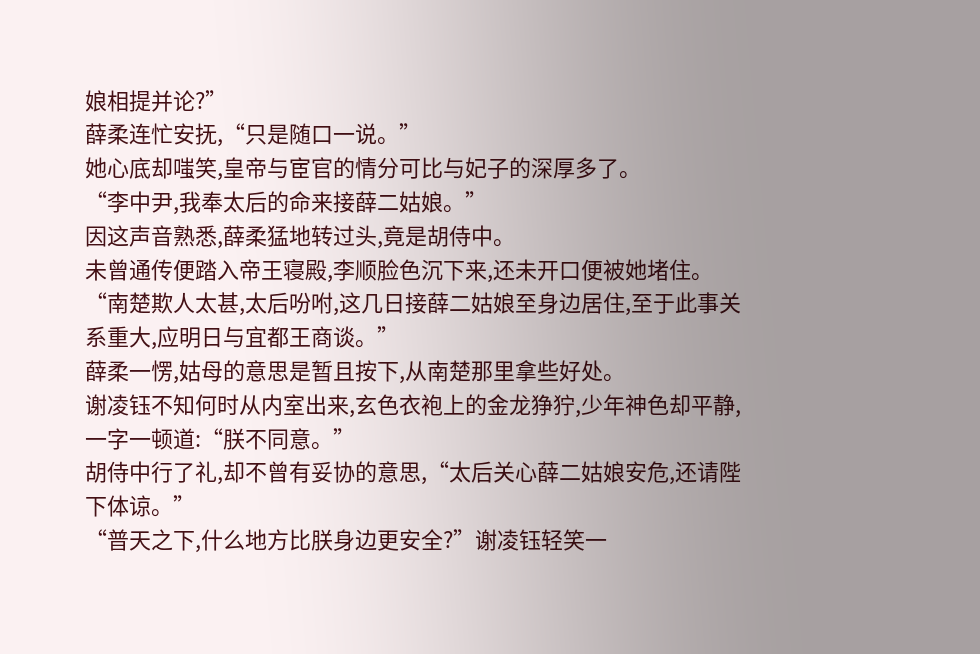娘相提并论?”
薛柔连忙安抚,“只是随口一说。”
她心底却嗤笑,皇帝与宦官的情分可比与妃子的深厚多了。
“李中尹,我奉太后的命来接薛二姑娘。”
因这声音熟悉,薛柔猛地转过头,竟是胡侍中。
未曾通传便踏入帝王寝殿,李顺脸色沉下来,还未开口便被她堵住。
“南楚欺人太甚,太后吩咐,这几日接薛二姑娘至身边居住,至于此事关系重大,应明日与宜都王商谈。”
薛柔一愣,姑母的意思是暂且按下,从南楚那里拿些好处。
谢凌钰不知何时从内室出来,玄色衣袍上的金龙狰狞,少年神色却平静,一字一顿道:“朕不同意。”
胡侍中行了礼,却不曾有妥协的意思,“太后关心薛二姑娘安危,还请陛下体谅。”
“普天之下,什么地方比朕身边更安全?”谢凌钰轻笑一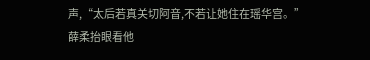声,“太后若真关切阿音,不若让她住在瑶华宫。”
薛柔抬眼看他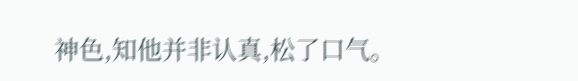神色,知他并非认真,松了口气。